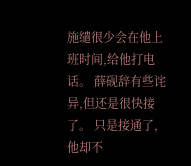施缱很少会在他上班时间,给他打电话。 薛砚辞有些诧异,但还是很快接了。 只是接通了,他却不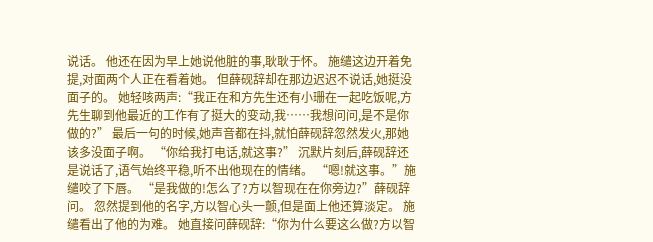说话。 他还在因为早上她说他脏的事,耿耿于怀。 施缱这边开着免提,对面两个人正在看着她。 但薛砚辞却在那边迟迟不说话,她挺没面子的。 她轻咳两声:“我正在和方先生还有小珊在一起吃饭呢,方先生聊到他最近的工作有了挺大的变动,我……我想问问,是不是你做的?” 最后一句的时候,她声音都在抖,就怕薛砚辞忽然发火,那她该多没面子啊。 “你给我打电话,就这事?” 沉默片刻后,薛砚辞还是说话了,语气始终平稳,听不出他现在的情绪。 “嗯!就这事。”施缱咬了下唇。 “是我做的!怎么了?方以智现在在你旁边?”薛砚辞问。 忽然提到他的名字,方以智心头一颤,但是面上他还算淡定。 施缱看出了他的为难。 她直接问薛砚辞:“你为什么要这么做?方以智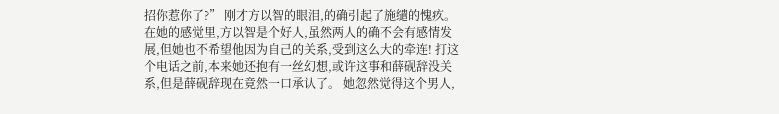招你惹你了?” 刚才方以智的眼泪,的确引起了施缱的愧疚。 在她的感觉里,方以智是个好人,虽然两人的确不会有感情发展,但她也不希望他因为自己的关系,受到这么大的牵连! 打这个电话之前,本来她还抱有一丝幻想,或许这事和薛砚辞没关系,但是薛砚辞现在竟然一口承认了。 她忽然觉得这个男人,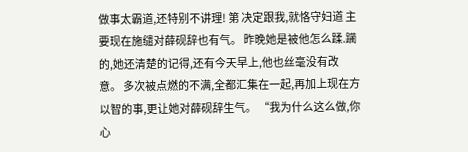做事太霸道,还特别不讲理! 第 决定跟我,就恪守妇道 主要现在施缱对薛砚辞也有气。 昨晚她是被他怎么蹂.躏的,她还清楚的记得,还有今天早上,他也丝毫没有改意。 多次被点燃的不满,全都汇集在一起,再加上现在方以智的事,更让她对薛砚辞生气。 “我为什么这么做,你心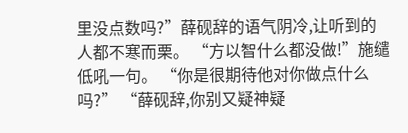里没点数吗?”薛砚辞的语气阴冷,让听到的人都不寒而栗。 “方以智什么都没做!”施缱低吼一句。 “你是很期待他对你做点什么吗?” “薛砚辞,你别又疑神疑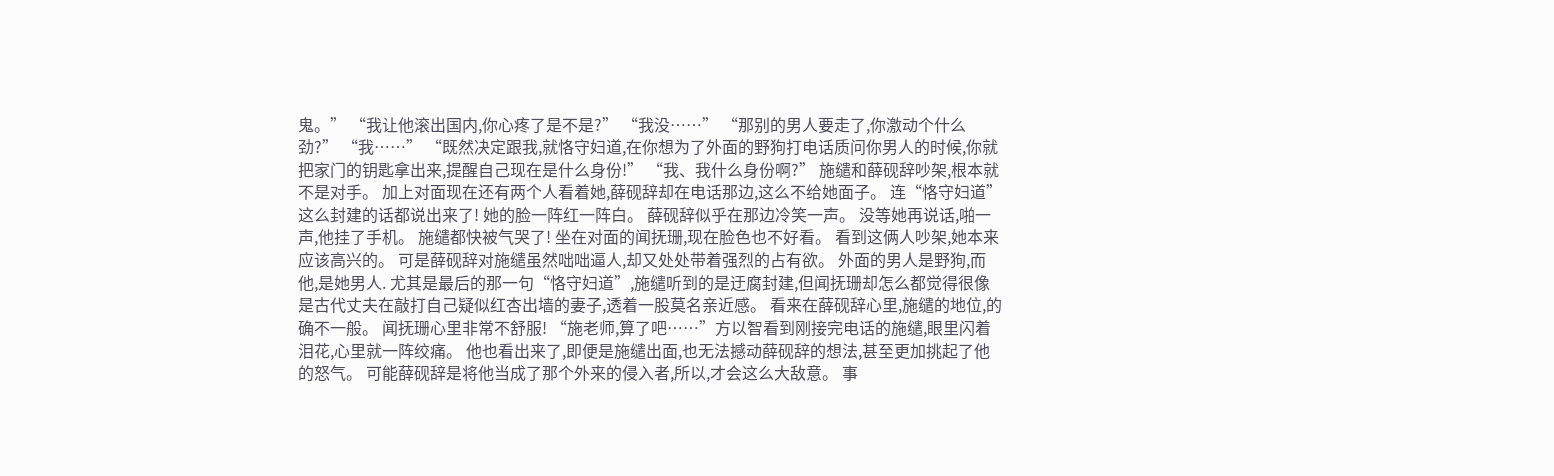鬼。” “我让他滚出国内,你心疼了是不是?” “我没……” “那别的男人要走了,你激动个什么劲?” “我……” “既然决定跟我,就恪守妇道,在你想为了外面的野狗打电话质问你男人的时候,你就把家门的钥匙拿出来,提醒自己现在是什么身份!” “我、我什么身份啊?” 施缱和薛砚辞吵架,根本就不是对手。 加上对面现在还有两个人看着她,薛砚辞却在电话那边,这么不给她面子。 连“恪守妇道”这么封建的话都说出来了! 她的脸一阵红一阵白。 薛砚辞似乎在那边冷笑一声。 没等她再说话,啪一声,他挂了手机。 施缱都快被气哭了! 坐在对面的闻抚珊,现在脸色也不好看。 看到这俩人吵架,她本来应该高兴的。 可是薛砚辞对施缱虽然咄咄逼人,却又处处带着强烈的占有欲。 外面的男人是野狗,而他,是她男人. 尤其是最后的那一句“恪守妇道”,施缱听到的是迂腐封建,但闻抚珊却怎么都觉得很像是古代丈夫在敲打自己疑似红杏出墙的妻子,透着一股莫名亲近感。 看来在薛砚辞心里,施缱的地位,的确不一般。 闻抚珊心里非常不舒服! “施老师,算了吧……”方以智看到刚接完电话的施缱,眼里闪着泪花,心里就一阵绞痛。 他也看出来了,即便是施缱出面,也无法撼动薛砚辞的想法,甚至更加挑起了他的怒气。 可能薛砚辞是将他当成了那个外来的侵入者,所以,才会这么大敌意。 事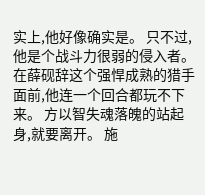实上,他好像确实是。 只不过,他是个战斗力很弱的侵入者。 在薛砚辞这个强悍成熟的猎手面前,他连一个回合都玩不下来。 方以智失魂落魄的站起身,就要离开。 施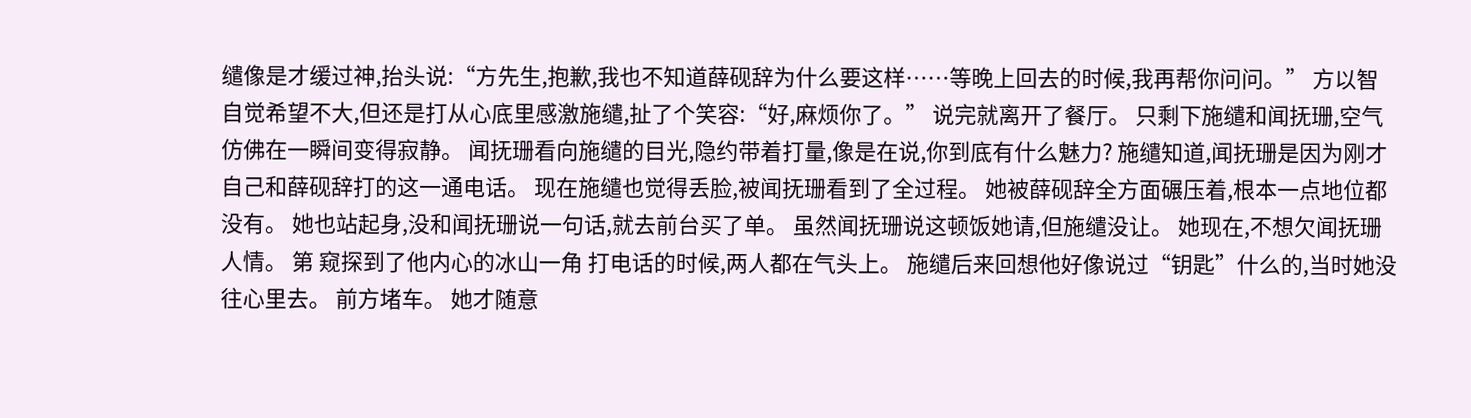缱像是才缓过神,抬头说:“方先生,抱歉,我也不知道薛砚辞为什么要这样……等晚上回去的时候,我再帮你问问。” 方以智自觉希望不大,但还是打从心底里感激施缱,扯了个笑容:“好,麻烦你了。” 说完就离开了餐厅。 只剩下施缱和闻抚珊,空气仿佛在一瞬间变得寂静。 闻抚珊看向施缱的目光,隐约带着打量,像是在说,你到底有什么魅力? 施缱知道,闻抚珊是因为刚才自己和薛砚辞打的这一通电话。 现在施缱也觉得丢脸,被闻抚珊看到了全过程。 她被薛砚辞全方面碾压着,根本一点地位都没有。 她也站起身,没和闻抚珊说一句话,就去前台买了单。 虽然闻抚珊说这顿饭她请,但施缱没让。 她现在,不想欠闻抚珊人情。 第 窥探到了他内心的冰山一角 打电话的时候,两人都在气头上。 施缱后来回想他好像说过“钥匙”什么的,当时她没往心里去。 前方堵车。 她才随意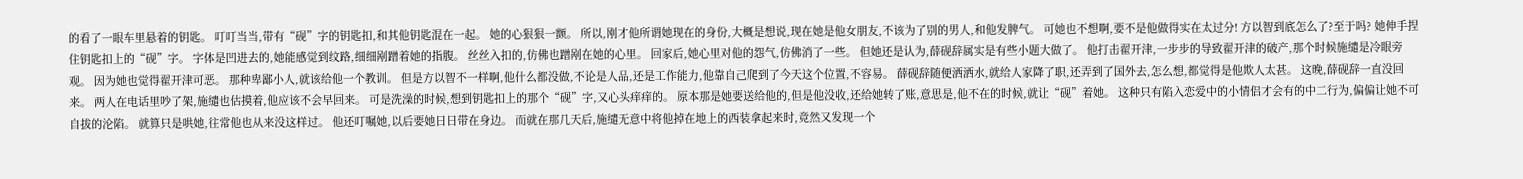的看了一眼车里悬着的钥匙。 叮叮当当,带有“砚”字的钥匙扣,和其他钥匙混在一起。 她的心狠狠一颤。 所以,刚才他所谓她现在的身份,大概是想说,现在她是他女朋友,不该为了别的男人,和他发脾气。 可她也不想啊,要不是他做得实在太过分! 方以智到底怎么了?至于吗? 她伸手捏住钥匙扣上的“砚”字。 字体是凹进去的,她能感觉到纹路,细细剐蹭着她的指腹。 丝丝入扣的,仿佛也蹭剐在她的心里。 回家后,她心里对他的怨气,仿佛消了一些。 但她还是认为,薛砚辞属实是有些小题大做了。 他打击翟开津,一步步的导致翟开津的破产,那个时候施缱是冷眼旁观。 因为她也觉得翟开津可恶。 那种卑鄙小人,就该给他一个教训。 但是方以智不一样啊,他什么都没做,不论是人品,还是工作能力,他靠自己爬到了今天这个位置,不容易。 薛砚辞随便洒洒水,就给人家降了职,还弄到了国外去,怎么想,都觉得是他欺人太甚。 这晚,薛砚辞一直没回来。 两人在电话里吵了架,施缱也估摸着,他应该不会早回来。 可是洗澡的时候,想到钥匙扣上的那个“砚”字,又心头痒痒的。 原本那是她要送给他的,但是他没收,还给她转了账,意思是,他不在的时候,就让“砚”着她。 这种只有陷入恋爱中的小情侣才会有的中二行为,偏偏让她不可自拔的沦陷。 就算只是哄她,往常他也从来没这样过。 他还叮嘱她,以后要她日日带在身边。 而就在那几天后,施缱无意中将他掉在地上的西装拿起来时,竟然又发现一个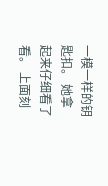一模一样的钥匙扣。 她拿起来仔细看了看。 上面刻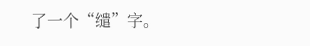了一个“缱”字。